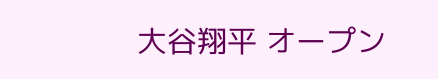大谷翔平 オープン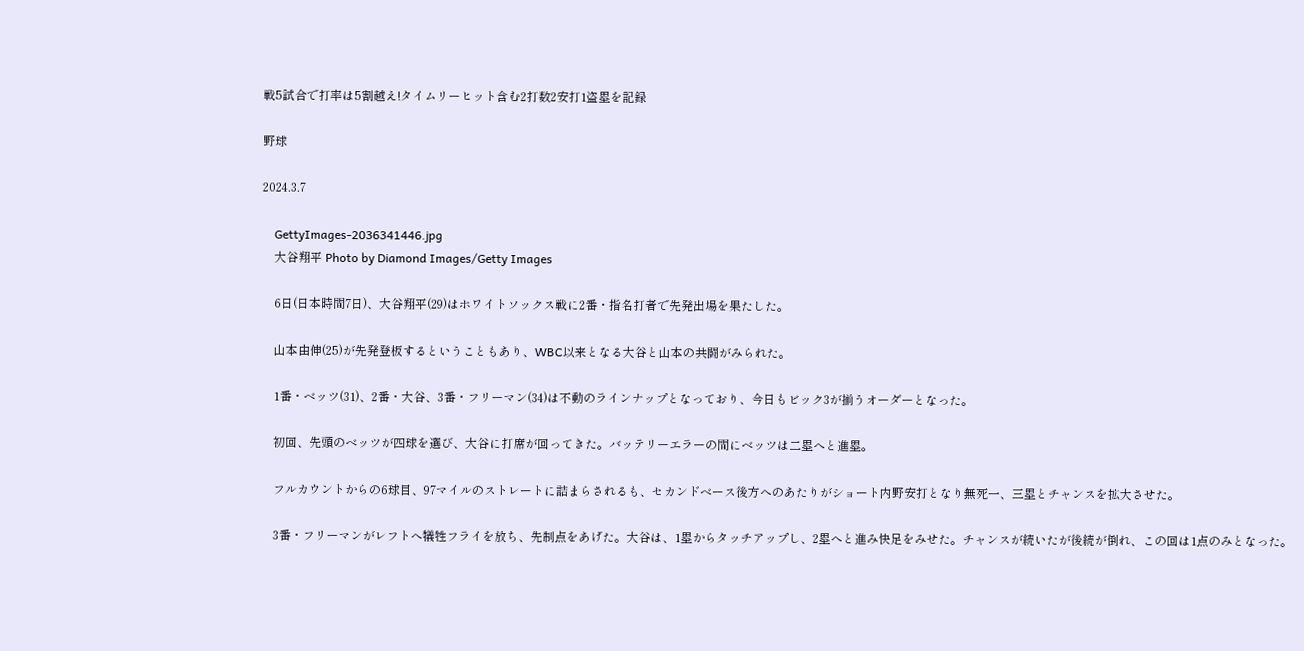戦5試合で打率は5割越え!タイムリーヒット含む2打数2安打1盗塁を記録

野球

2024.3.7

    GettyImages-2036341446.jpg
    大谷翔平 Photo by Diamond Images/Getty Images

    6日(日本時間7日)、大谷翔平(29)はホワイトソックス戦に2番・指名打者で先発出場を果たした。

    山本由伸(25)が先発登板するということもあり、WBC以来となる大谷と山本の共闘がみられた。

    1番・ベッツ(31)、2番・大谷、3番・フリーマン(34)は不動のラインナップとなっており、今日もビック3が揃うオーダーとなった。

    初回、先頭のベッツが四球を選び、大谷に打席が回ってきた。バッテリーエラーの間にベッツは二塁へと進塁。

    フルカウントからの6球目、97マイルのストレートに詰まらされるも、セカンドベース後方へのあたりがショート内野安打となり無死一、三塁とチャンスを拡大させた。

    3番・フリーマンがレフトへ犠牲フライを放ち、先制点をあげた。大谷は、1塁からタッチアップし、2塁へと進み快足をみせた。チャンスが続いたが後続が倒れ、この回は1点のみとなった。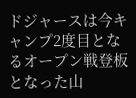ドジャースは今キャンプ2度目となるオープン戦登板となった山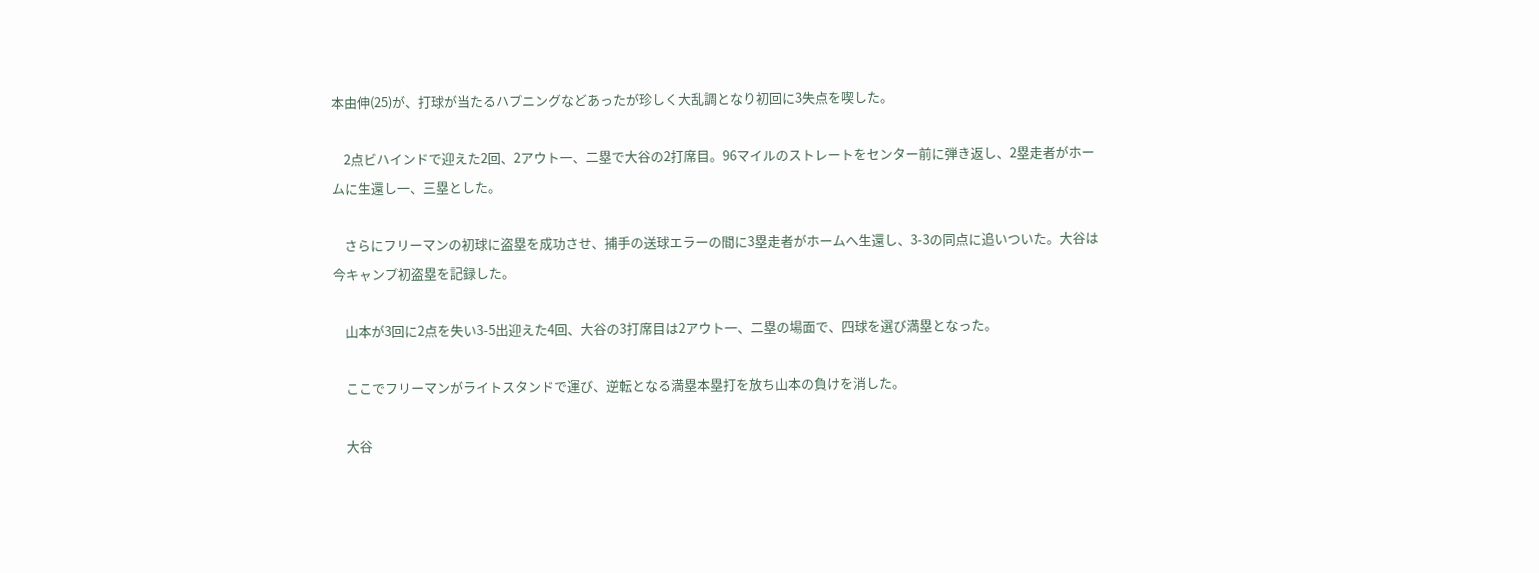本由伸(25)が、打球が当たるハプニングなどあったが珍しく大乱調となり初回に3失点を喫した。

    2点ビハインドで迎えた2回、2アウト一、二塁で大谷の2打席目。96マイルのストレートをセンター前に弾き返し、2塁走者がホームに生還し一、三塁とした。

    さらにフリーマンの初球に盗塁を成功させ、捕手の送球エラーの間に3塁走者がホームへ生還し、3-3の同点に追いついた。大谷は今キャンプ初盗塁を記録した。

    山本が3回に2点を失い3-5出迎えた4回、大谷の3打席目は2アウト一、二塁の場面で、四球を選び満塁となった。

    ここでフリーマンがライトスタンドで運び、逆転となる満塁本塁打を放ち山本の負けを消した。

    大谷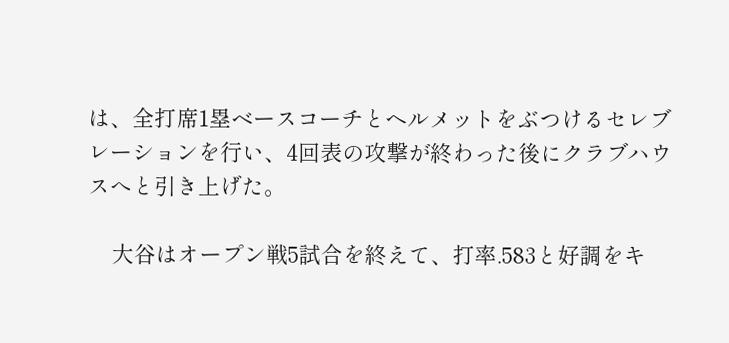は、全打席1塁ベースコーチとヘルメットをぶつけるセレブレーションを行い、4回表の攻撃が終わった後にクラブハウスへと引き上げた。

    大谷はオープン戦5試合を終えて、打率.583と好調をキ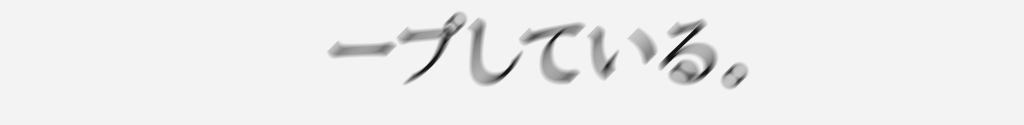ープしている。